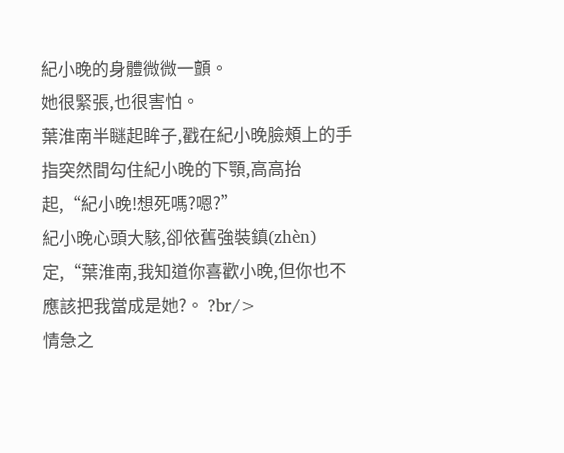紀小晚的身體微微一顫。
她很緊張,也很害怕。
葉淮南半瞇起眸子,戳在紀小晚臉頰上的手指突然間勾住紀小晚的下顎,高高抬起,“紀小晚!想死嗎?嗯?”
紀小晚心頭大駭,卻依舊強裝鎮(zhèn)定,“葉淮南,我知道你喜歡小晚,但你也不應該把我當成是她?。 ?br/>
情急之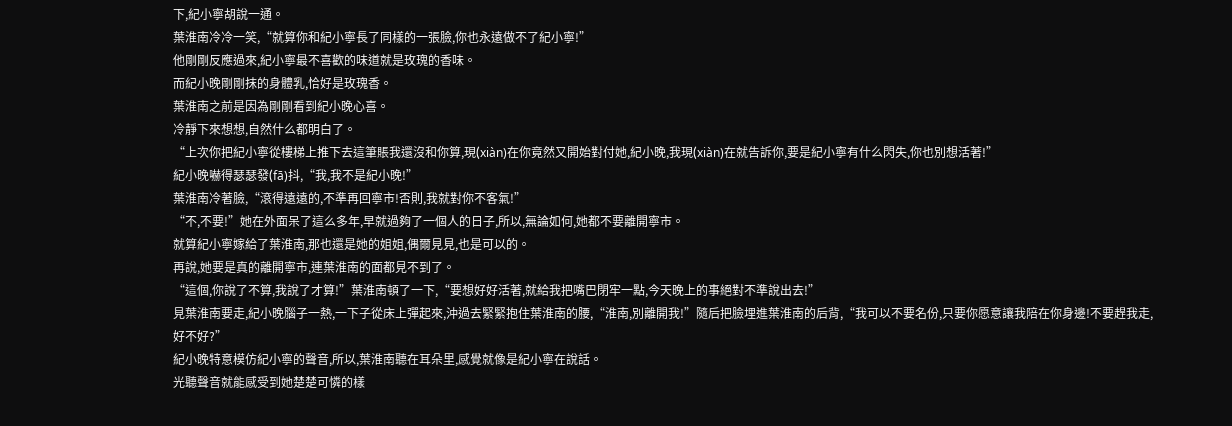下,紀小寧胡說一通。
葉淮南冷冷一笑,“就算你和紀小寧長了同樣的一張臉,你也永遠做不了紀小寧!”
他剛剛反應過來,紀小寧最不喜歡的味道就是玫瑰的香味。
而紀小晚剛剛抹的身體乳,恰好是玫瑰香。
葉淮南之前是因為剛剛看到紀小晚心喜。
冷靜下來想想,自然什么都明白了。
“上次你把紀小寧從樓梯上推下去這筆賬我還沒和你算,現(xiàn)在你竟然又開始對付她,紀小晚,我現(xiàn)在就告訴你,要是紀小寧有什么閃失,你也別想活著!”
紀小晚嚇得瑟瑟發(fā)抖,“我,我不是紀小晚!”
葉淮南冷著臉,“滾得遠遠的,不準再回寧市!否則,我就對你不客氣!”
“不,不要!”她在外面呆了這么多年,早就過夠了一個人的日子,所以,無論如何,她都不要離開寧市。
就算紀小寧嫁給了葉淮南,那也還是她的姐姐,偶爾見見,也是可以的。
再說,她要是真的離開寧市,連葉淮南的面都見不到了。
“這個,你說了不算,我說了才算!”葉淮南頓了一下,“要想好好活著,就給我把嘴巴閉牢一點,今天晚上的事絕對不準說出去!”
見葉淮南要走,紀小晚腦子一熱,一下子從床上彈起來,沖過去緊緊抱住葉淮南的腰,“淮南,別離開我!”隨后把臉埋進葉淮南的后背,“我可以不要名份,只要你愿意讓我陪在你身邊!不要趕我走,好不好?”
紀小晚特意模仿紀小寧的聲音,所以,葉淮南聽在耳朵里,感覺就像是紀小寧在說話。
光聽聲音就能感受到她楚楚可憐的樣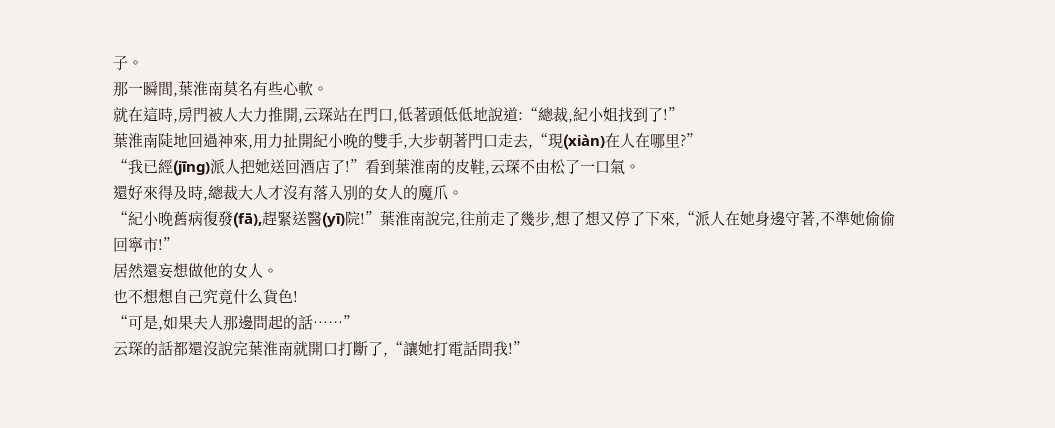子。
那一瞬間,葉淮南莫名有些心軟。
就在這時,房門被人大力推開,云琛站在門口,低著頭低低地說道:“總裁,紀小姐找到了!”
葉淮南陡地回過神來,用力扯開紀小晚的雙手,大步朝著門口走去,“現(xiàn)在人在哪里?”
“我已經(jīng)派人把她送回酒店了!”看到葉淮南的皮鞋,云琛不由松了一口氣。
還好來得及時,總裁大人才沒有落入別的女人的魔爪。
“紀小晚舊病復發(fā),趕緊送醫(yī)院!”葉淮南說完,往前走了幾步,想了想又停了下來,“派人在她身邊守著,不準她偷偷回寧市!”
居然還妄想做他的女人。
也不想想自己究竟什么貨色!
“可是,如果夫人那邊問起的話……”
云琛的話都還沒說完葉淮南就開口打斷了,“讓她打電話問我!”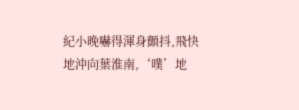紀小晚嚇得渾身顫抖,飛快地沖向葉淮南,‘噗’地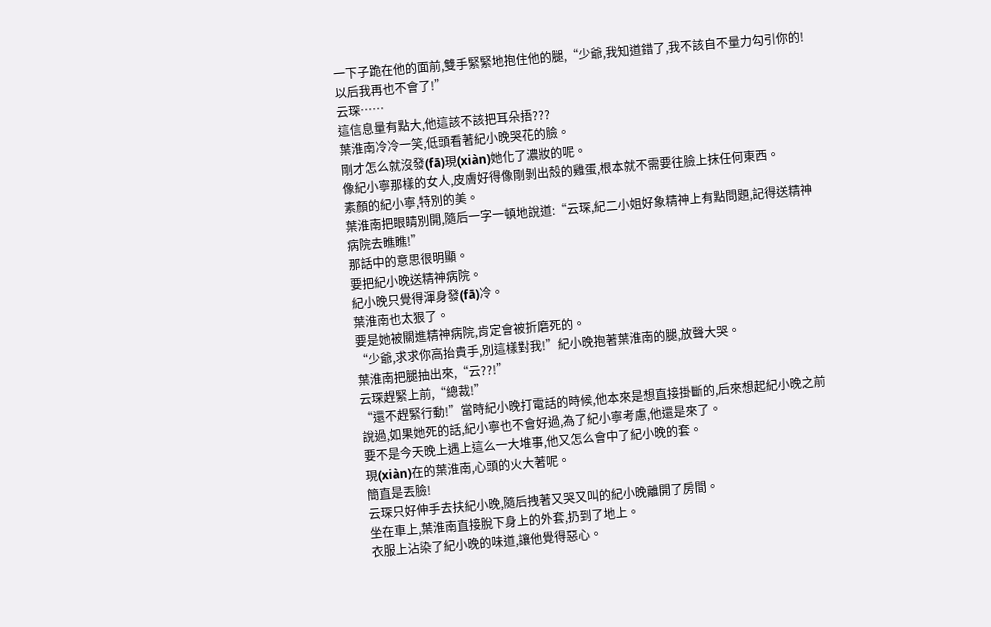一下子跪在他的面前,雙手緊緊地抱住他的腿,“少爺,我知道錯了,我不該自不量力勾引你的!以后我再也不會了!”
云琛……
這信息量有點大,他這該不該把耳朵捂???
葉淮南冷冷一笑,低頭看著紀小晚哭花的臉。
剛才怎么就沒發(fā)現(xiàn)她化了濃妝的呢。
像紀小寧那樣的女人,皮膚好得像剛剝出殼的雞蛋,根本就不需要往臉上抹任何東西。
素顏的紀小寧,特別的美。
葉淮南把眼睛別開,隨后一字一頓地說道:“云琛,紀二小姐好象精神上有點問題,記得送精神病院去瞧瞧!”
那話中的意思很明顯。
要把紀小晚送精神病院。
紀小晚只覺得渾身發(fā)冷。
葉淮南也太狠了。
要是她被關進精神病院,肯定會被折磨死的。
“少爺,求求你高抬貴手,別這樣對我!”紀小晚抱著葉淮南的腿,放聲大哭。
葉淮南把腿抽出來,“云??!”
云琛趕緊上前,“總裁!”
“還不趕緊行動!”當時紀小晚打電話的時候,他本來是想直接掛斷的,后來想起紀小晚之前說過,如果她死的話,紀小寧也不會好過,為了紀小寧考慮,他還是來了。
要不是今天晚上遇上這么一大堆事,他又怎么會中了紀小晚的套。
現(xiàn)在的葉淮南,心頭的火大著呢。
簡直是丟臉!
云琛只好伸手去扶紀小晚,隨后拽著又哭又叫的紀小晚離開了房間。
坐在車上,葉淮南直接脫下身上的外套,扔到了地上。
衣服上沾染了紀小晚的味道,讓他覺得惡心。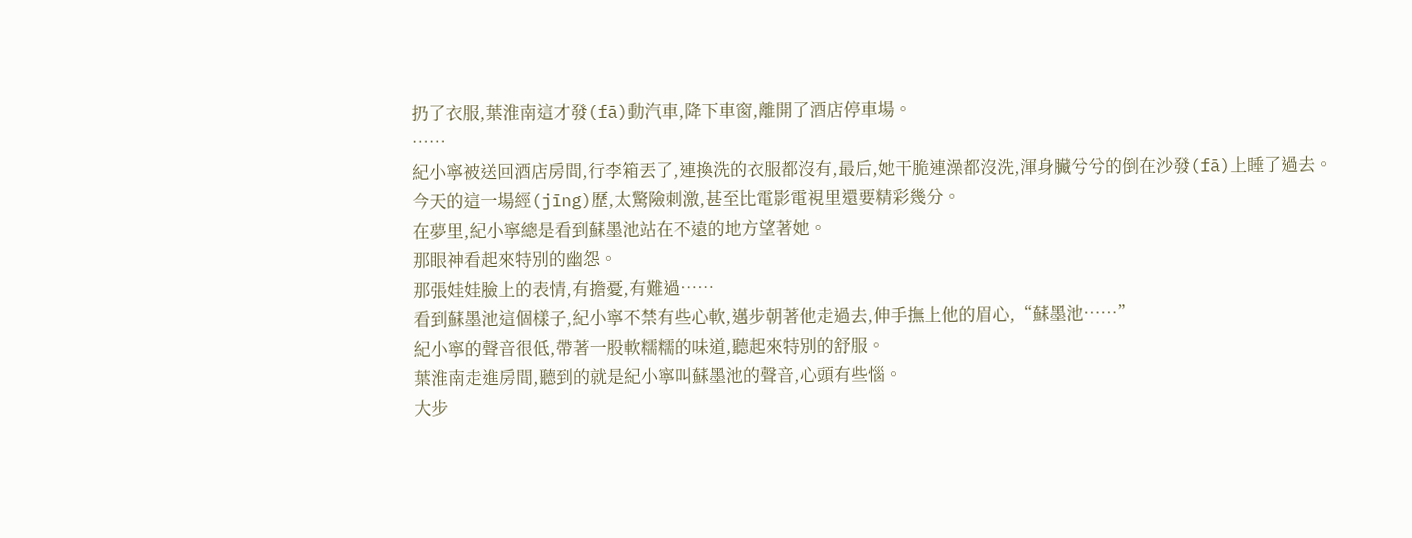扔了衣服,葉淮南這才發(fā)動汽車,降下車窗,離開了酒店停車場。
……
紀小寧被送回酒店房間,行李箱丟了,連換洗的衣服都沒有,最后,她干脆連澡都沒洗,渾身臟兮兮的倒在沙發(fā)上睡了過去。
今天的這一場經(jīng)歷,太驚險刺激,甚至比電影電視里還要精彩幾分。
在夢里,紀小寧總是看到蘇墨池站在不遠的地方望著她。
那眼神看起來特別的幽怨。
那張娃娃臉上的表情,有擔憂,有難過……
看到蘇墨池這個樣子,紀小寧不禁有些心軟,邁步朝著他走過去,伸手撫上他的眉心,“蘇墨池……”
紀小寧的聲音很低,帶著一股軟糯糯的味道,聽起來特別的舒服。
葉淮南走進房間,聽到的就是紀小寧叫蘇墨池的聲音,心頭有些惱。
大步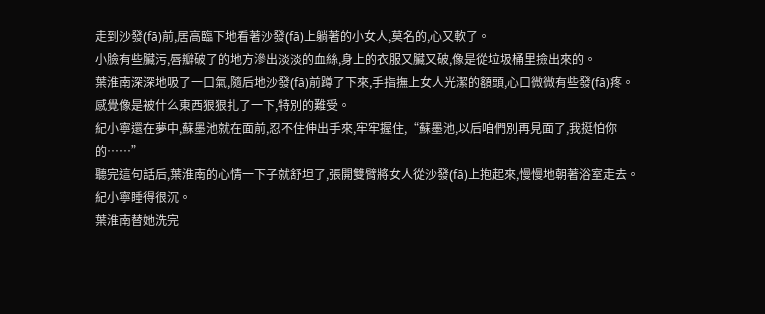走到沙發(fā)前,居高臨下地看著沙發(fā)上躺著的小女人,莫名的,心又軟了。
小臉有些臟污,唇瓣破了的地方滲出淡淡的血絲,身上的衣服又臟又破,像是從垃圾桶里撿出來的。
葉淮南深深地吸了一口氣,隨后地沙發(fā)前蹲了下來,手指撫上女人光潔的額頭,心口微微有些發(fā)疼。
感覺像是被什么東西狠狠扎了一下,特別的難受。
紀小寧還在夢中,蘇墨池就在面前,忍不住伸出手來,牢牢握住,“蘇墨池,以后咱們別再見面了,我挺怕你的……”
聽完這句話后,葉淮南的心情一下子就舒坦了,張開雙臂將女人從沙發(fā)上抱起來,慢慢地朝著浴室走去。
紀小寧睡得很沉。
葉淮南替她洗完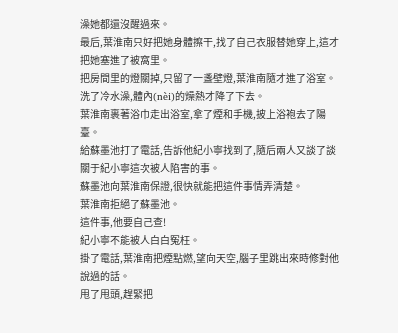澡她都還沒醒過來。
最后,葉淮南只好把她身體擦干,找了自己衣服替她穿上,這才把她塞進了被窩里。
把房間里的燈關掉,只留了一盞壁燈,葉淮南隨才進了浴室。
洗了冷水澡,體內(nèi)的燥熱才降了下去。
葉淮南裹著浴巾走出浴室,拿了煙和手機,披上浴袍去了陽臺。
給蘇墨池打了電話,告訴他紀小寧找到了,隨后兩人又談了談關于紀小寧這次被人陷害的事。
蘇墨池向葉淮南保證,很快就能把這件事情弄清楚。
葉淮南拒絕了蘇墨池。
這件事,他要自己查!
紀小寧不能被人白白冤枉。
掛了電話,葉淮南把煙點燃,望向天空,腦子里跳出來時修對他說過的話。
甩了甩頭,趕緊把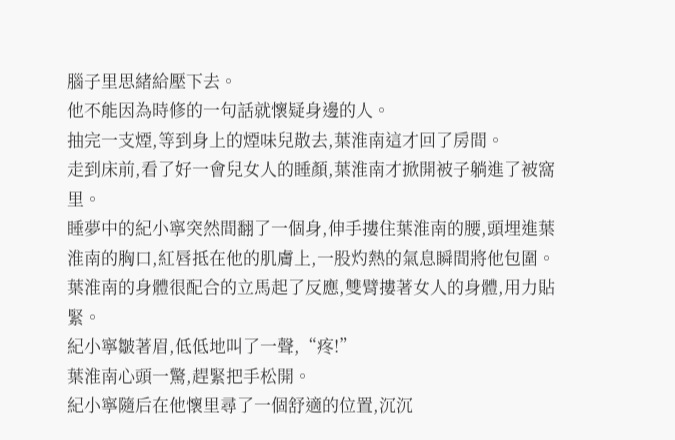腦子里思緒給壓下去。
他不能因為時修的一句話就懷疑身邊的人。
抽完一支煙,等到身上的煙味兒散去,葉淮南這才回了房間。
走到床前,看了好一會兒女人的睡顏,葉淮南才掀開被子躺進了被窩里。
睡夢中的紀小寧突然間翻了一個身,伸手摟住葉淮南的腰,頭埋進葉淮南的胸口,紅唇抵在他的肌膚上,一股灼熱的氣息瞬間將他包圍。
葉淮南的身體很配合的立馬起了反應,雙臂摟著女人的身體,用力貼緊。
紀小寧皺著眉,低低地叫了一聲,“疼!”
葉淮南心頭一驚,趕緊把手松開。
紀小寧隨后在他懷里尋了一個舒適的位置,沉沉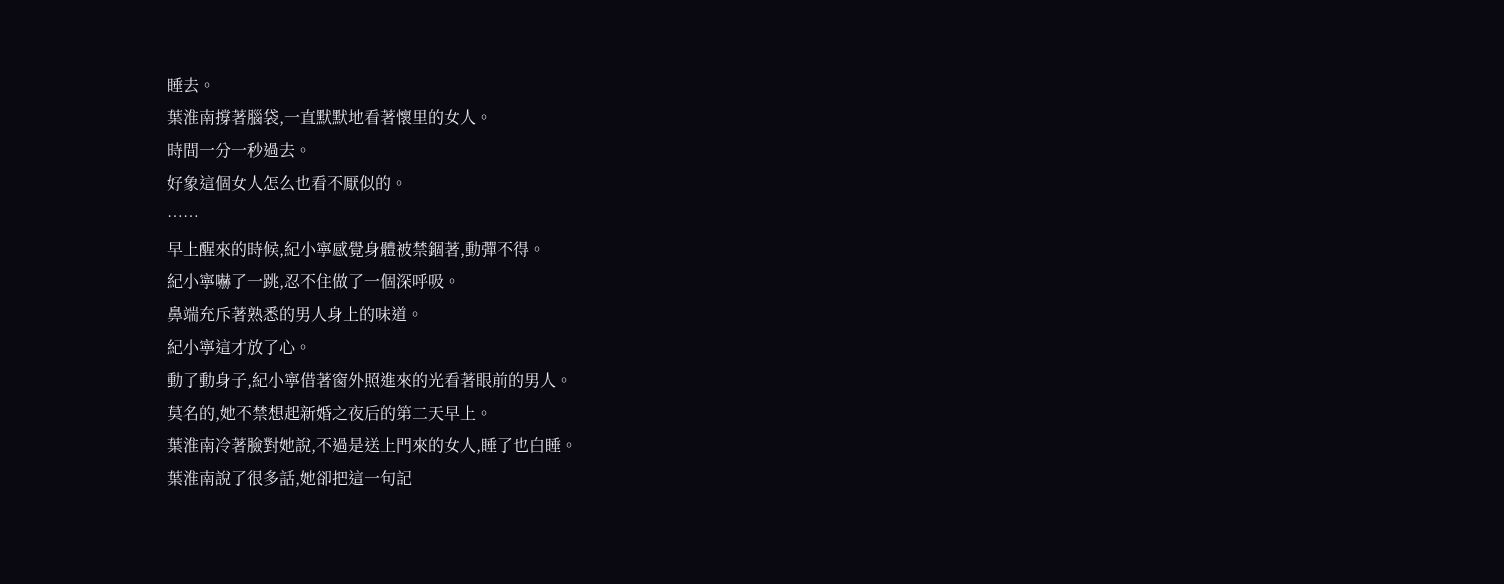睡去。
葉淮南撐著腦袋,一直默默地看著懷里的女人。
時間一分一秒過去。
好象這個女人怎么也看不厭似的。
……
早上醒來的時候,紀小寧感覺身體被禁錮著,動彈不得。
紀小寧嚇了一跳,忍不住做了一個深呼吸。
鼻端充斥著熟悉的男人身上的味道。
紀小寧這才放了心。
動了動身子,紀小寧借著窗外照進來的光看著眼前的男人。
莫名的,她不禁想起新婚之夜后的第二天早上。
葉淮南冷著臉對她說,不過是送上門來的女人,睡了也白睡。
葉淮南說了很多話,她卻把這一句記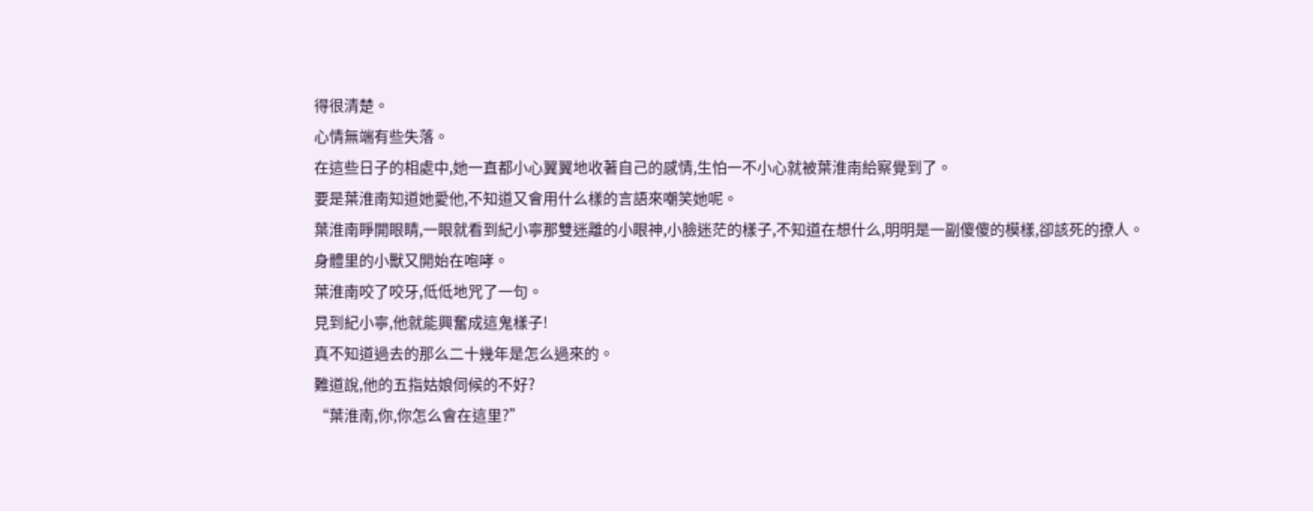得很清楚。
心情無端有些失落。
在這些日子的相處中,她一直都小心翼翼地收著自己的感情,生怕一不小心就被葉淮南給察覺到了。
要是葉淮南知道她愛他,不知道又會用什么樣的言語來嘲笑她呢。
葉淮南睜開眼睛,一眼就看到紀小寧那雙迷離的小眼神,小臉迷茫的樣子,不知道在想什么,明明是一副傻傻的模樣,卻該死的撩人。
身體里的小獸又開始在咆哮。
葉淮南咬了咬牙,低低地咒了一句。
見到紀小寧,他就能興奮成這鬼樣子!
真不知道過去的那么二十幾年是怎么過來的。
難道說,他的五指姑娘伺候的不好?
“葉淮南,你,你怎么會在這里?”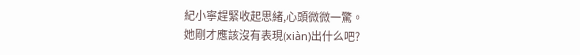紀小寧趕緊收起思緒,心頭微微一驚。
她剛才應該沒有表現(xiàn)出什么吧?